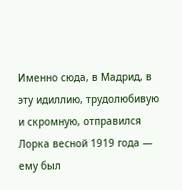Именно сюда, в Мадрид, в эту идиллию, трудолюбивую и скромную, отправился Лорка весной 1919 года — ему был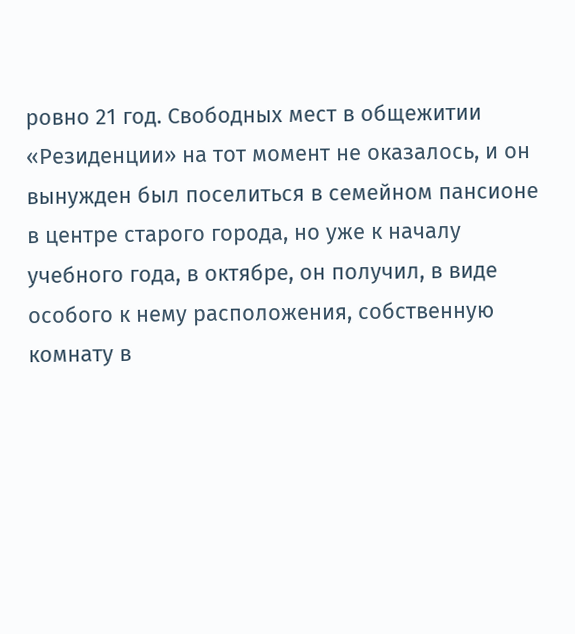ровно 21 год. Свободных мест в общежитии «Резиденции» на тот момент не оказалось, и он вынужден был поселиться в семейном пансионе в центре старого города, но уже к началу учебного года, в октябре, он получил, в виде особого к нему расположения, собственную комнату в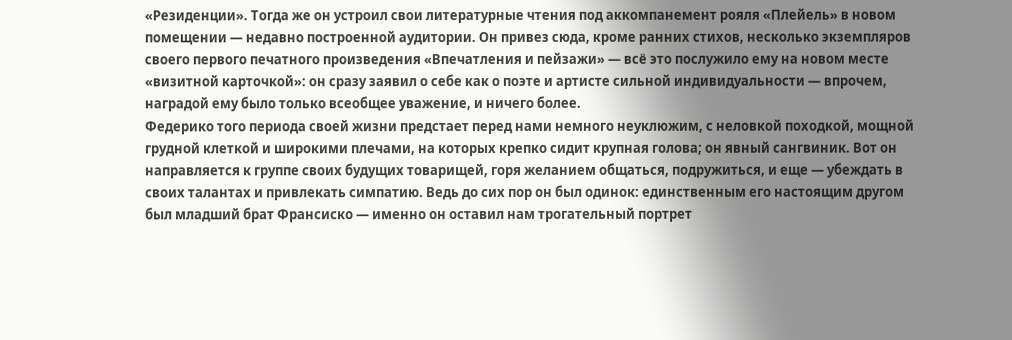«Резиденции». Тогда же он устроил свои литературные чтения под аккомпанемент рояля «Плейель» в новом помещении — недавно построенной аудитории. Он привез сюда, кроме ранних стихов, несколько экземпляров своего первого печатного произведения «Впечатления и пейзажи» — всё это послужило ему на новом месте «визитной карточкой»: он сразу заявил о себе как о поэте и артисте сильной индивидуальности — впрочем, наградой ему было только всеобщее уважение, и ничего более.
Федерико того периода своей жизни предстает перед нами немного неуклюжим, с неловкой походкой, мощной грудной клеткой и широкими плечами, на которых крепко сидит крупная голова; он явный сангвиник. Вот он направляется к группе своих будущих товарищей, горя желанием общаться, подружиться, и еще — убеждать в своих талантах и привлекать симпатию. Ведь до сих пор он был одинок: единственным его настоящим другом был младший брат Франсиско — именно он оставил нам трогательный портрет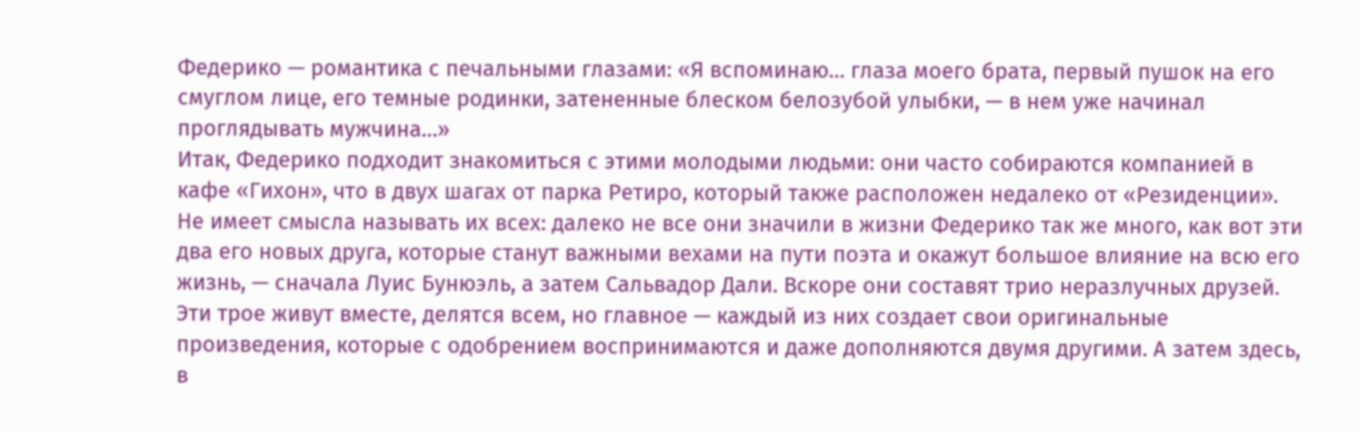Федерико — романтика с печальными глазами: «Я вспоминаю… глаза моего брата, первый пушок на его смуглом лице, его темные родинки, затененные блеском белозубой улыбки, — в нем уже начинал проглядывать мужчина…»
Итак, Федерико подходит знакомиться с этими молодыми людьми: они часто собираются компанией в кафе «Гихон», что в двух шагах от парка Ретиро, который также расположен недалеко от «Резиденции». Не имеет смысла называть их всех: далеко не все они значили в жизни Федерико так же много, как вот эти два его новых друга, которые станут важными вехами на пути поэта и окажут большое влияние на всю его жизнь, — сначала Луис Бунюэль, а затем Сальвадор Дали. Вскоре они составят трио неразлучных друзей. Эти трое живут вместе, делятся всем, но главное — каждый из них создает свои оригинальные произведения, которые с одобрением воспринимаются и даже дополняются двумя другими. А затем здесь, в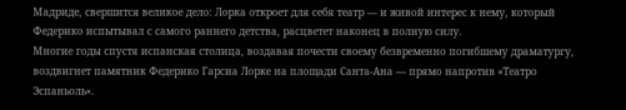Мадриде, свершится великое дело: Лорка откроет для себя театр — и живой интерес к нему, который Федерико испытывал с самого раннего детства, расцветет наконец в полную силу.
Многие годы спустя испанская столица, воздавая почести своему безвременно погибшему драматургу, воздвигнет памятник Федерико Гарсиа Лорке на площади Санта-Ана — прямо напротив «Театро Эспаньоль».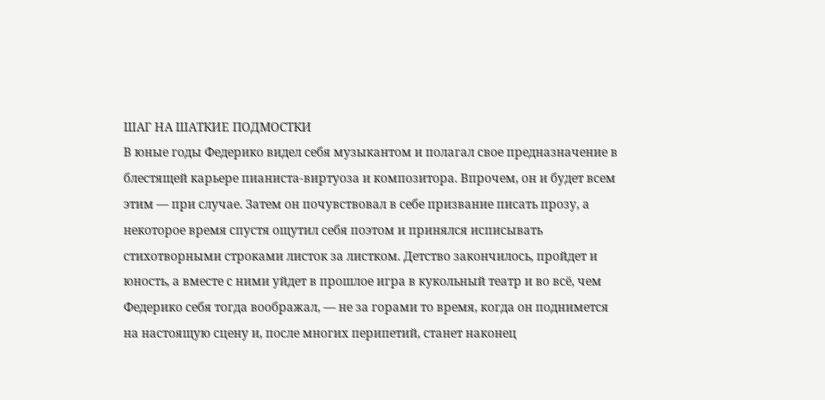ШАГ НА ШАТКИЕ ПОДМОСТКИ
В юные годы Федерико видел себя музыкантом и полагал свое предназначение в блестящей карьере пианиста-виртуоза и композитора. Впрочем, он и будет всем этим — при случае. Затем он почувствовал в себе призвание писать прозу, а некоторое время спустя ощутил себя поэтом и принялся исписывать стихотворными строками листок за листком. Детство закончилось, пройдет и юность, а вместе с ними уйдет в прошлое игра в кукольный театр и во всё, чем Федерико себя тогда воображал, — не за горами то время, когда он поднимется на настоящую сцену и, после многих перипетий, станет наконец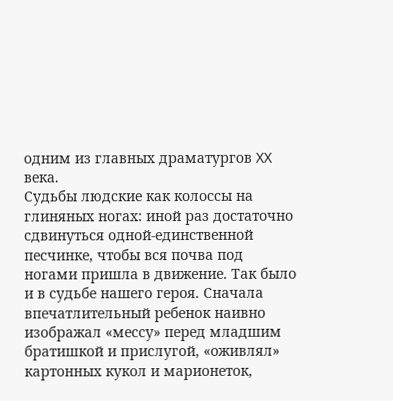одним из главных драматургов XX века.
Судьбы людские как колоссы на глиняных ногах: иной раз достаточно сдвинуться одной-единственной песчинке, чтобы вся почва под ногами пришла в движение. Так было и в судьбе нашего героя. Сначала впечатлительный ребенок наивно изображал «мессу» перед младшим братишкой и прислугой, «оживлял» картонных кукол и марионеток,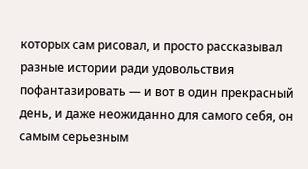которых сам рисовал, и просто рассказывал разные истории ради удовольствия пофантазировать — и вот в один прекрасный день, и даже неожиданно для самого себя, он самым серьезным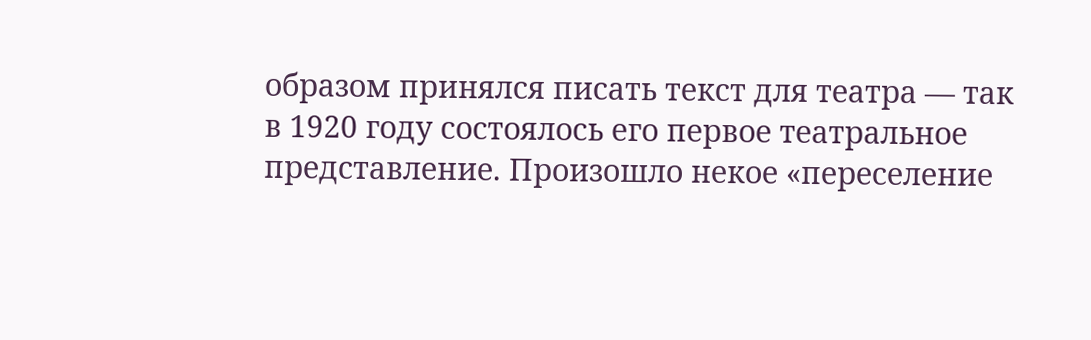образом принялся писать текст для театра — так в 1920 году состоялось его первое театральное представление. Произошло некое «переселение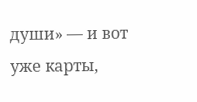души» — и вот уже карты,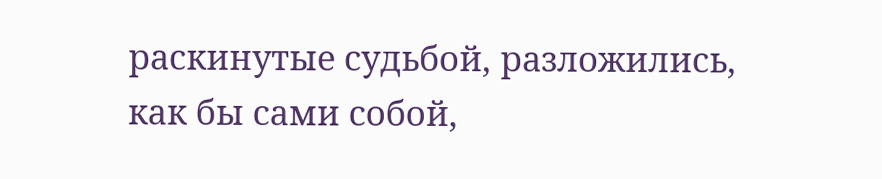раскинутые судьбой, разложились, как бы сами собой,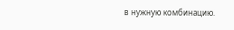в нужную комбинацию.